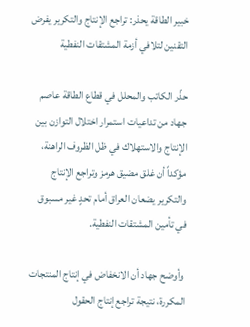خبير الطاقة يحذر: تراجع الإنتاج والتكرير يفرض التقنين لتلافي أزمة المشتقات النفطية

حذّر الكاتب والمحلل في قطاع الطاقة عاصم جهاد من تداعيات استمرار اختلال التوازن بين الإنتاج والاستهلاك في ظل الظروف الراهنة، مؤكداً أن غلق مضيق هرمز وتراجع الإنتاج والتكرير يضعان العراق أمام تحدٍ غير مسبوق في تأمين المشتقات النفطية.

 وأوضح جهاد أن الانخفاض في إنتاج المنتجات المكررة، نتيجة تراجع إنتاج الحقول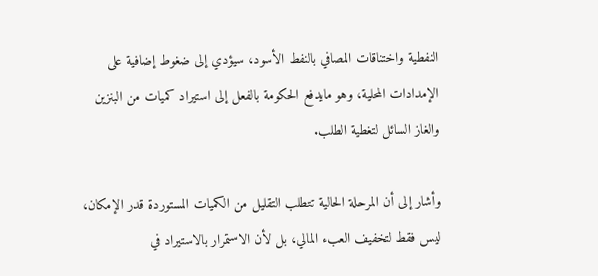النفطية واختناقات المصافي بالنفط الأسود، سيؤدي إلى ضغوط إضافية على الإمدادات المحلية، وهو مايدفع الحكومة بالفعل إلى استيراد كميات من البنزين والغاز السائل لتغطية الطلب.

وأشار إلى أن المرحلة الحالية تتطلب التقليل من الكميات المستوردة قدر الإمكان، ليس فقط لتخفيف العبء المالي، بل لأن الاستمرار بالاستيراد في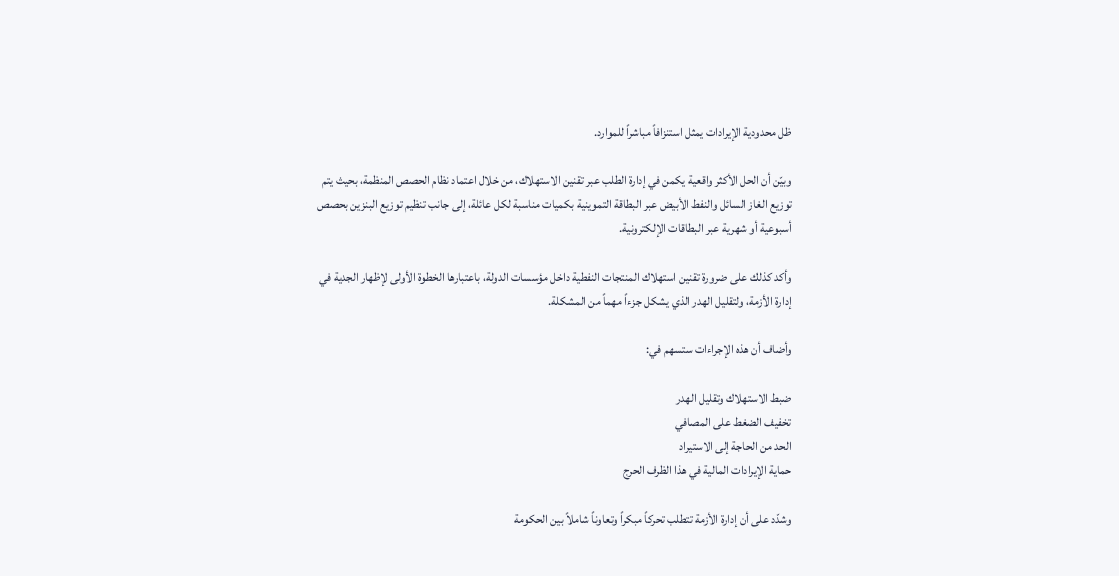ظل محدودية الإيرادات يمثل استنزافاً مباشراً للموارد.

وبيّن أن الحل الأكثر واقعية يكمن في إدارة الطلب عبر تقنين الاستهلاك، من خلال اعتماد نظام الحصص المنظمة، بحيث يتم توزيع الغاز السائل والنفط الأبيض عبر البطاقة التموينية بكميات مناسبة لكل عائلة، إلى جانب تنظيم توزيع البنزين بحصص أسبوعية أو شهرية عبر البطاقات الإلكترونية.

وأكد كذلك على ضرورة تقنين استهلاك المنتجات النفطية داخل مؤسسات الدولة، باعتبارها الخطوة الأولى لإظهار الجدية في إدارة الأزمة، ولتقليل الهدر الذي يشكل جزءاً مهماً من المشكلة.

وأضاف أن هذه الإجراءات ستسهم في:

ضبط الاستهلاك وتقليل الهدر
تخفيف الضغط على المصافي
الحد من الحاجة إلى الاستيراد
حماية الإيرادات المالية في هذا الظرف الحرج

وشدّد على أن إدارة الأزمة تتطلب تحركاً مبكراً وتعاوناً شاملاً بين الحكومة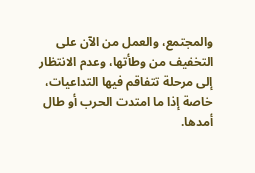والمجتمع، والعمل من الآن على التخفيف من وطأتها، وعدم الانتظار إلى مرحلة تتفاقم فيها التداعيات، خاصة إذا ما امتدت الحرب أو طال أمدها.